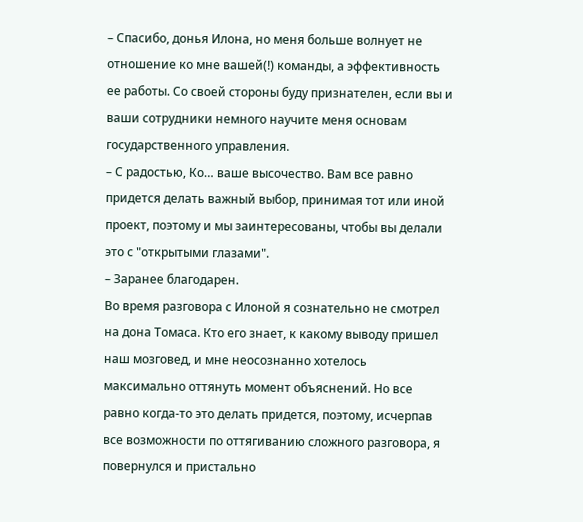– Спасибо, донья Илона, но меня больше волнует не отношение ко мне вашей(!) команды, а эффективность ее работы. Со своей стороны буду признателен, если вы и ваши сотрудники немного научите меня основам государственного управления.
– С радостью, Ко… ваше высочество. Вам все равно придется делать важный выбор, принимая тот или иной проект, поэтому и мы заинтересованы, чтобы вы делали это с "открытыми глазами".
– Заранее благодарен.
Во время разговора с Илоной я сознательно не смотрел на дона Томаса. Кто его знает, к какому выводу пришел наш мозговед, и мне неосознанно хотелось максимально оттянуть момент объяснений. Но все равно когда-то это делать придется, поэтому, исчерпав все возможности по оттягиванию сложного разговора, я повернулся и пристально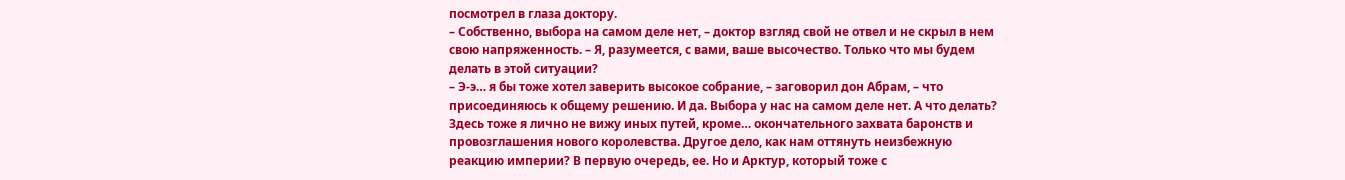посмотрел в глаза доктору.
– Собственно, выбора на самом деле нет, – доктор взгляд свой не отвел и не скрыл в нем свою напряженность. – Я, разумеется, с вами, ваше высочество. Только что мы будем делать в этой ситуации?
– Э-э… я бы тоже хотел заверить высокое собрание, – заговорил дон Абрам, – что присоединяюсь к общему решению. И да. Выбора у нас на самом деле нет. А что делать? Здесь тоже я лично не вижу иных путей, кроме… окончательного захвата баронств и провозглашения нового королевства. Другое дело, как нам оттянуть неизбежную реакцию империи? В первую очередь, ее. Но и Арктур, который тоже с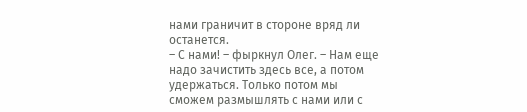нами граничит в стороне вряд ли останется.
– С нами! – фыркнул Олег. – Нам еще надо зачистить здесь все, а потом удержаться. Только потом мы сможем размышлять с нами или с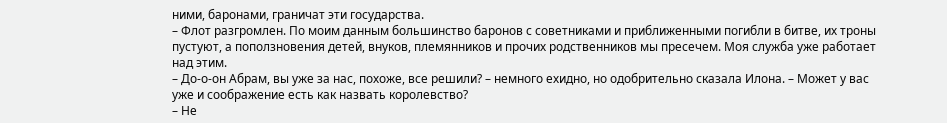ними, баронами, граничат эти государства.
– Флот разгромлен. По моим данным большинство баронов с советниками и приближенными погибли в битве, их троны пустуют, а поползновения детей, внуков, племянников и прочих родственников мы пресечем. Моя служба уже работает над этим.
– До-о-он Абрам, вы уже за нас, похоже, все решили? – немного ехидно, но одобрительно сказала Илона. – Может у вас уже и соображение есть как назвать королевство?
– Не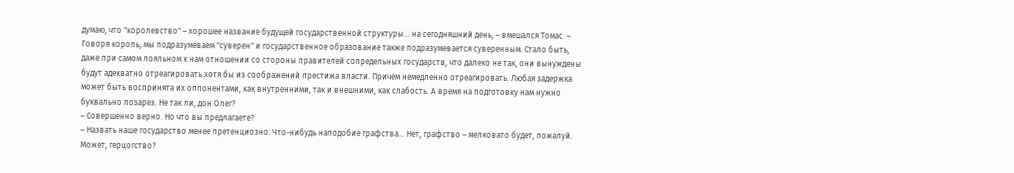думаю, что "королевство" – хорошее название будущей государственной структуры… на сегодняшний день, – вмешался Томас. – Говоря король, мы подразумеваем "суверен" и государственное образование также подразумевается суверенным. Стало быть, даже при самом лояльном к нам отношении со стороны правителей сопредельных государств, что далеко не так, они вынуждены будут адекватно отреагировать хотя бы из соображений престижа власти. Причем немедленно отреагировать. Любая задержка может быть воспринята их оппонентами, как внутренними, так и внешними, как слабость. А время на подготовку нам нужно буквально позарез. Не так ли, дон Олег?
– Совершенно верно. Но что вы предлагаете?
– Назвать наше государство менее претенциозно. Что-нибудь наподобие графства… Нет, графство – мелковато будет, пожалуй. Может, герцогство?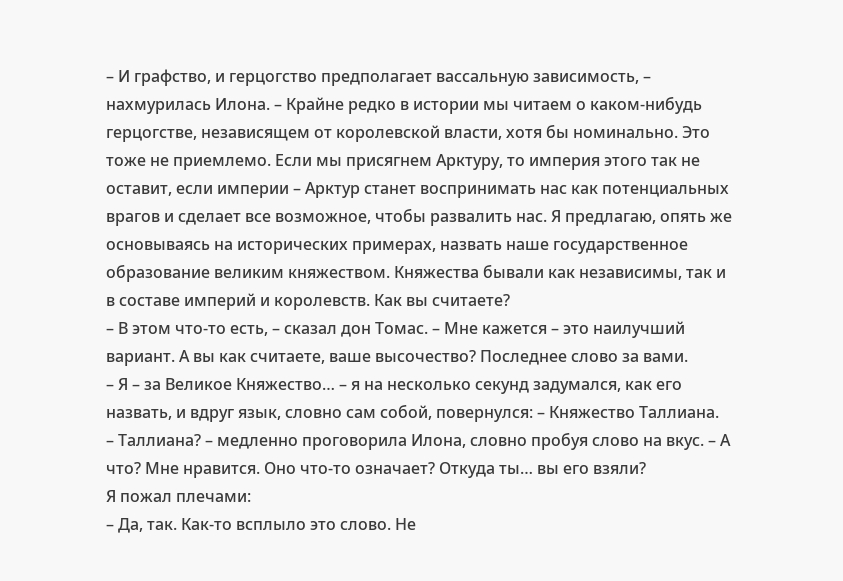– И графство, и герцогство предполагает вассальную зависимость, – нахмурилась Илона. – Крайне редко в истории мы читаем о каком-нибудь герцогстве, независящем от королевской власти, хотя бы номинально. Это тоже не приемлемо. Если мы присягнем Арктуру, то империя этого так не оставит, если империи – Арктур станет воспринимать нас как потенциальных врагов и сделает все возможное, чтобы развалить нас. Я предлагаю, опять же основываясь на исторических примерах, назвать наше государственное образование великим княжеством. Княжества бывали как независимы, так и в составе империй и королевств. Как вы считаете?
– В этом что-то есть, – сказал дон Томас. – Мне кажется – это наилучший вариант. А вы как считаете, ваше высочество? Последнее слово за вами.
– Я – за Великое Княжество… – я на несколько секунд задумался, как его назвать, и вдруг язык, словно сам собой, повернулся: – Княжество Таллиана.
– Таллиана? – медленно проговорила Илона, словно пробуя слово на вкус. – А что? Мне нравится. Оно что-то означает? Откуда ты… вы его взяли?
Я пожал плечами:
– Да, так. Как-то всплыло это слово. Не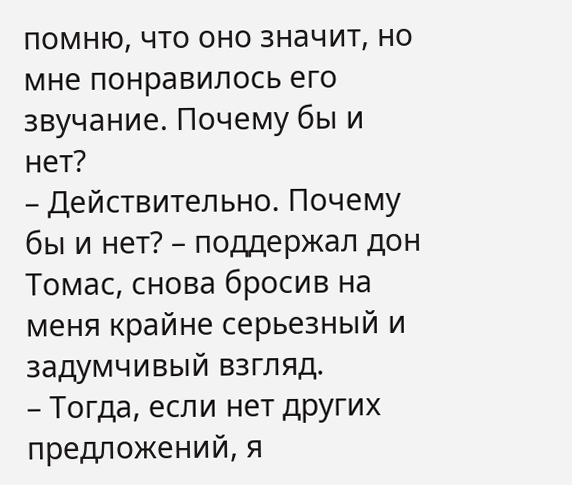помню, что оно значит, но мне понравилось его звучание. Почему бы и нет?
– Действительно. Почему бы и нет? – поддержал дон Томас, снова бросив на меня крайне серьезный и задумчивый взгляд.
– Тогда, если нет других предложений, я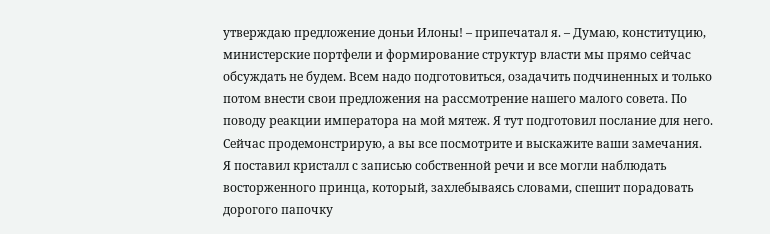утверждаю предложение доньи Илоны! – припечатал я. – Думаю, конституцию, министерские портфели и формирование структур власти мы прямо сейчас обсуждать не будем. Всем надо подготовиться, озадачить подчиненных и только потом внести свои предложения на рассмотрение нашего малого совета. По поводу реакции императора на мой мятеж. Я тут подготовил послание для него. Сейчас продемонстрирую, а вы все посмотрите и выскажите ваши замечания.
Я поставил кристалл с записью собственной речи и все могли наблюдать восторженного принца, который, захлебываясь словами, спешит порадовать дорогого папочку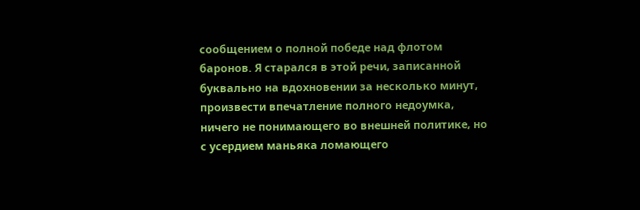сообщением о полной победе над флотом баронов. Я старался в этой речи, записанной буквально на вдохновении за несколько минут, произвести впечатление полного недоумка, ничего не понимающего во внешней политике, но с усердием маньяка ломающего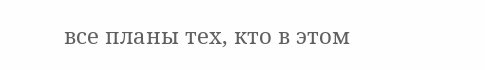все планы тех, кто в этом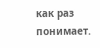как раз понимает.